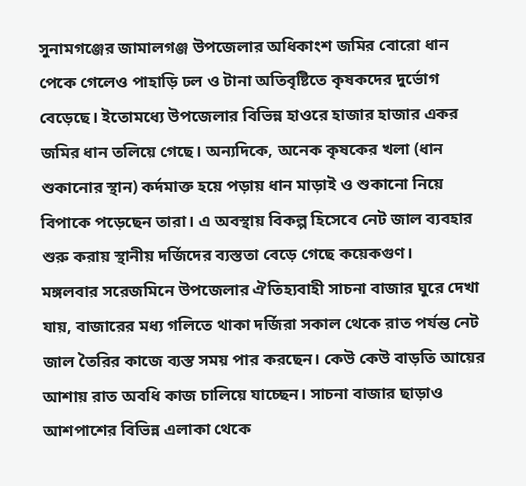সুনামগঞ্জের জামালগঞ্জ উপজেলার অধিকাংশ জমির বোরো ধান পেকে গেলেও পাহাড়ি ঢল ও টানা অতিবৃষ্টিতে কৃষকদের দুর্ভোগ বেড়েছে। ইতোমধ্যে উপজেলার বিভিন্ন হাওরে হাজার হাজার একর জমির ধান তলিয়ে গেছে। অন্যদিকে, অনেক কৃষকের খলা (ধান শুকানোর স্থান) কর্দমাক্ত হয়ে পড়ায় ধান মাড়াই ও শুকানো নিয়ে বিপাকে পড়েছেন তারা। এ অবস্থায় বিকল্প হিসেবে নেট জাল ব্যবহার শুরু করায় স্থানীয় দর্জিদের ব্যস্ততা বেড়ে গেছে কয়েকগুণ।
মঙ্গলবার সরেজমিনে উপজেলার ঐতিহ্যবাহী সাচনা বাজার ঘুরে দেখা যায়, বাজারের মধ্য গলিতে থাকা দর্জিরা সকাল থেকে রাত পর্যন্ত নেট জাল তৈরির কাজে ব্যস্ত সময় পার করছেন। কেউ কেউ বাড়তি আয়ের আশায় রাত অবধি কাজ চালিয়ে যাচ্ছেন। সাচনা বাজার ছাড়াও আশপাশের বিভিন্ন এলাকা থেকে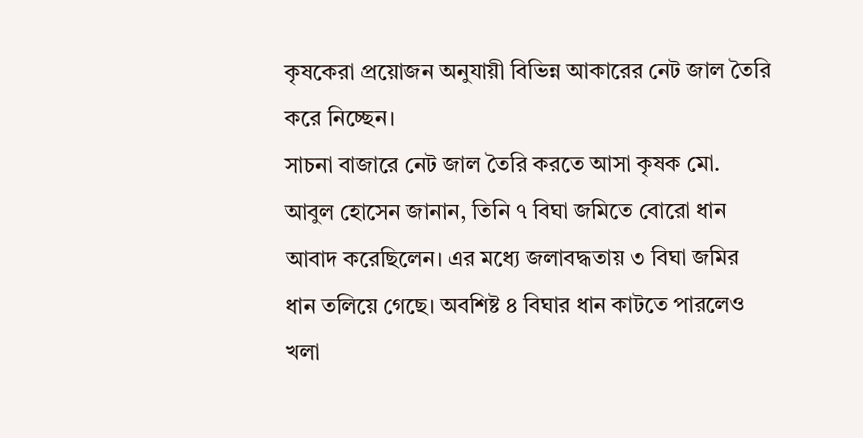কৃষকেরা প্রয়োজন অনুযায়ী বিভিন্ন আকারের নেট জাল তৈরি করে নিচ্ছেন।
সাচনা বাজারে নেট জাল তৈরি করতে আসা কৃষক মো. আবুল হোসেন জানান, তিনি ৭ বিঘা জমিতে বোরো ধান আবাদ করেছিলেন। এর মধ্যে জলাবদ্ধতায় ৩ বিঘা জমির ধান তলিয়ে গেছে। অবশিষ্ট ৪ বিঘার ধান কাটতে পারলেও খলা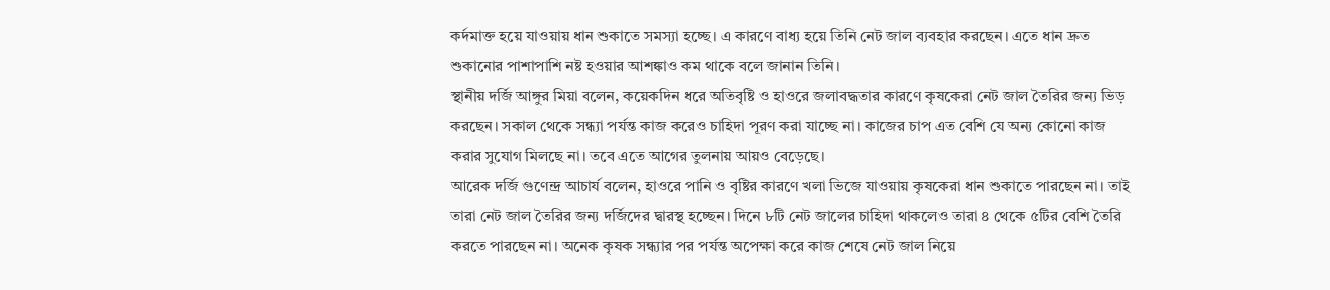কর্দমাক্ত হয়ে যাওয়ায় ধান শুকাতে সমস্যা হচ্ছে। এ কারণে বাধ্য হয়ে তিনি নেট জাল ব্যবহার করছেন। এতে ধান দ্রুত শুকানোর পাশাপাশি নষ্ট হওয়ার আশঙ্কাও কম থাকে বলে জানান তিনি।
স্থানীয় দর্জি আঙ্গুর মিয়া বলেন, কয়েকদিন ধরে অতিবৃষ্টি ও হাওরে জলাবদ্ধতার কারণে কৃষকেরা নেট জাল তৈরির জন্য ভিড় করছেন। সকাল থেকে সন্ধ্যা পর্যন্ত কাজ করেও চাহিদা পূরণ করা যাচ্ছে না। কাজের চাপ এত বেশি যে অন্য কোনো কাজ করার সুযোগ মিলছে না। তবে এতে আগের তুলনায় আয়ও বেড়েছে।
আরেক দর্জি গুণেন্দ্র আচার্য বলেন, হাওরে পানি ও বৃষ্টির কারণে খলা ভিজে যাওয়ায় কৃষকেরা ধান শুকাতে পারছেন না। তাই তারা নেট জাল তৈরির জন্য দর্জিদের দ্বারস্থ হচ্ছেন। দিনে ৮টি নেট জালের চাহিদা থাকলেও তারা ৪ থেকে ৫টির বেশি তৈরি করতে পারছেন না। অনেক কৃষক সন্ধ্যার পর পর্যন্ত অপেক্ষা করে কাজ শেষে নেট জাল নিয়ে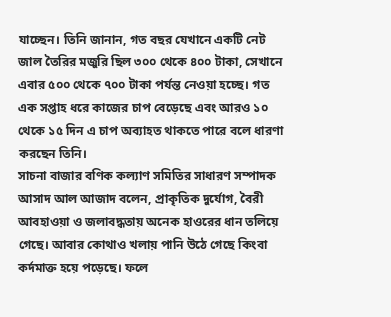যাচ্ছেন। তিনি জানান, গত বছর যেখানে একটি নেট জাল তৈরির মজুরি ছিল ৩০০ থেকে ৪০০ টাকা, সেখানে এবার ৫০০ থেকে ৭০০ টাকা পর্যন্ত নেওয়া হচ্ছে। গত এক সপ্তাহ ধরে কাজের চাপ বেড়েছে এবং আরও ১০ থেকে ১৫ দিন এ চাপ অব্যাহত থাকতে পারে বলে ধারণা করছেন তিনি।
সাচনা বাজার বণিক কল্যাণ সমিতির সাধারণ সম্পাদক আসাদ আল আজাদ বলেন, প্রাকৃতিক দুর্যোগ, বৈরী আবহাওয়া ও জলাবদ্ধতায় অনেক হাওরের ধান তলিয়ে গেছে। আবার কোথাও খলায় পানি উঠে গেছে কিংবা কর্দমাক্ত হয়ে পড়েছে। ফলে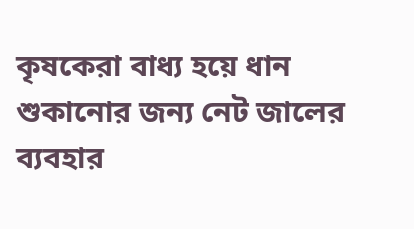কৃষকেরা বাধ্য হয়ে ধান শুকানোর জন্য নেট জালের ব্যবহার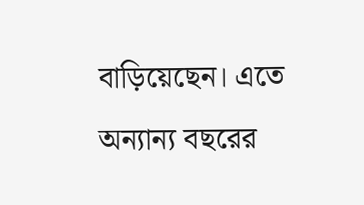বাড়িয়েছেন। এতে অন্যান্য বছরের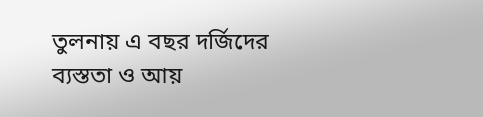তুলনায় এ বছর দর্জিদের ব্যস্ততা ও আয়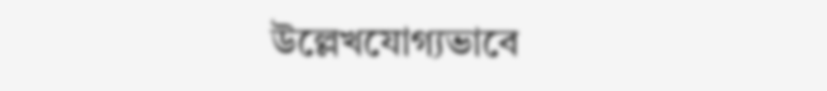উল্লেখযোগ্যভাবে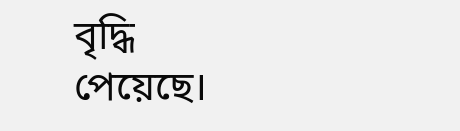বৃদ্ধি পেয়েছে।